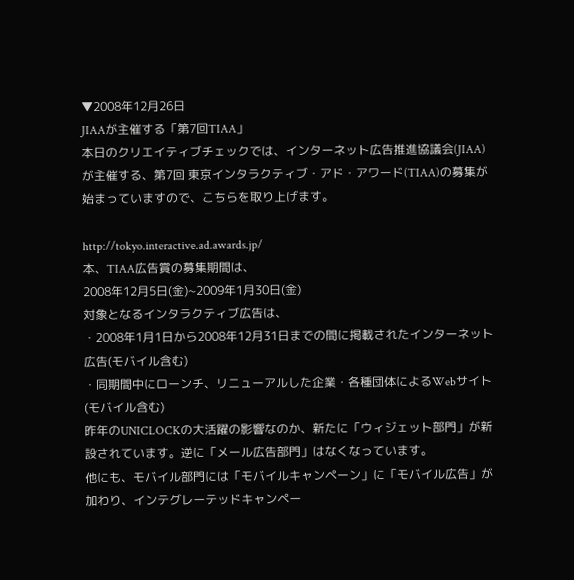▼2008年12月26日
JIAAが主催する「第7回TIAA」
本日のクリエイティブチェックでは、インターネット広告推進協議会(JIAA)が主催する、第7回 東京インタラクティブ・アド・アワード(TIAA)の募集が始まっていますので、こちらを取り上げます。

http://tokyo.interactive.ad.awards.jp/
本、TIAA広告賞の募集期間は、
2008年12月5日(金)~2009年1月30日(金)
対象となるインタラクティブ広告は、
・2008年1月1日から2008年12月31日までの間に掲載されたインターネット広告(モバイル含む)
・同期間中にローンチ、リニューアルした企業・各種団体によるWebサイト(モバイル含む)
昨年のUNICLOCKの大活躍の影響なのか、新たに「ウィジェット部門」が新設されています。逆に「メール広告部門」はなくなっています。
他にも、モバイル部門には「モバイルキャンペーン」に「モバイル広告」が加わり、インテグレーテッドキャンペー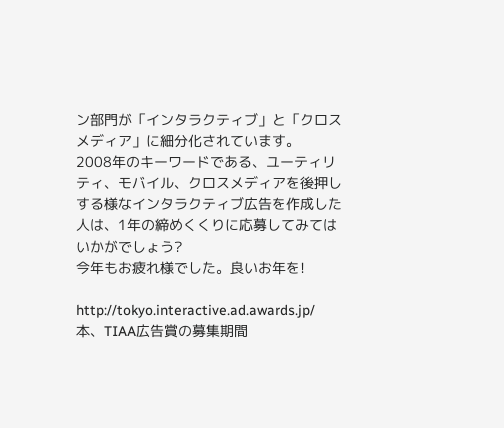ン部門が「インタラクティブ」と「クロスメディア」に細分化されています。
2008年のキーワードである、ユーティリティ、モバイル、クロスメディアを後押しする様なインタラクティブ広告を作成した人は、1年の締めくくりに応募してみてはいかがでしょう?
今年もお疲れ様でした。良いお年を!

http://tokyo.interactive.ad.awards.jp/
本、TIAA広告賞の募集期間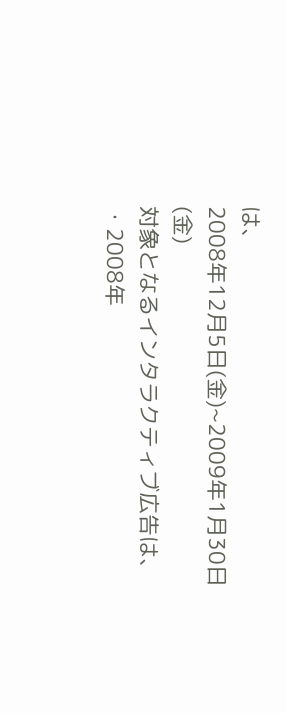は、
2008年12月5日(金)~2009年1月30日(金)
対象となるインタラクティブ広告は、
・2008年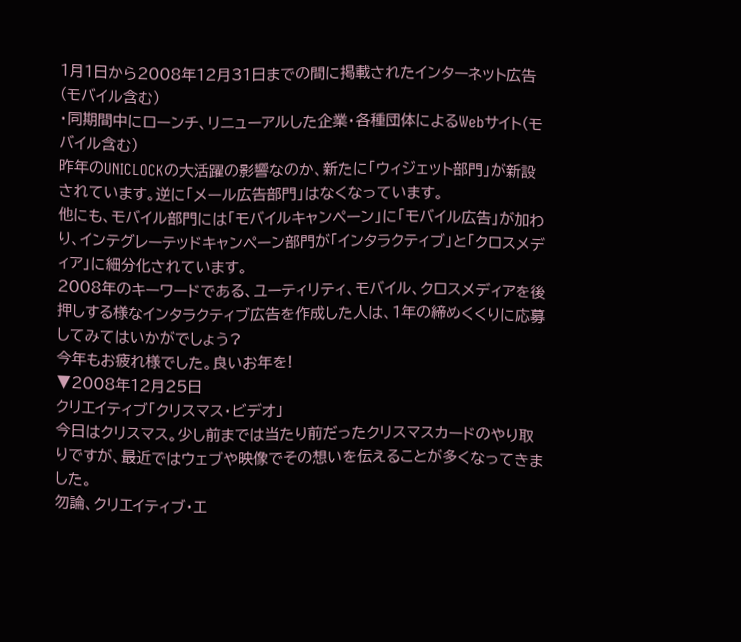1月1日から2008年12月31日までの間に掲載されたインターネット広告(モバイル含む)
・同期間中にローンチ、リニューアルした企業・各種団体によるWebサイト(モバイル含む)
昨年のUNICLOCKの大活躍の影響なのか、新たに「ウィジェット部門」が新設されています。逆に「メール広告部門」はなくなっています。
他にも、モバイル部門には「モバイルキャンペーン」に「モバイル広告」が加わり、インテグレーテッドキャンペーン部門が「インタラクティブ」と「クロスメディア」に細分化されています。
2008年のキーワードである、ユーティリティ、モバイル、クロスメディアを後押しする様なインタラクティブ広告を作成した人は、1年の締めくくりに応募してみてはいかがでしょう?
今年もお疲れ様でした。良いお年を!
▼2008年12月25日
クリエイティブ「クリスマス・ビデオ」
今日はクリスマス。少し前までは当たり前だったクリスマスカードのやり取りですが、最近ではウェブや映像でその想いを伝えることが多くなってきました。
勿論、クリエイティブ・エ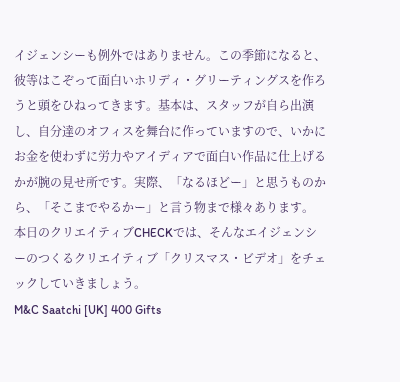イジェンシーも例外ではありません。この季節になると、彼等はこぞって面白いホリディ・グリーティングスを作ろうと頭をひねってきます。基本は、スタッフが自ら出演し、自分達のオフィスを舞台に作っていますので、いかにお金を使わずに労力やアイディアで面白い作品に仕上げるかが腕の見せ所です。実際、「なるほどー」と思うものから、「そこまでやるかー」と言う物まで様々あります。
本日のクリエイティブCHECKでは、そんなエイジェンシーのつくるクリエイティブ「クリスマス・ビデオ」をチェックしていきましょう。
M&C Saatchi [UK] 400 Gifts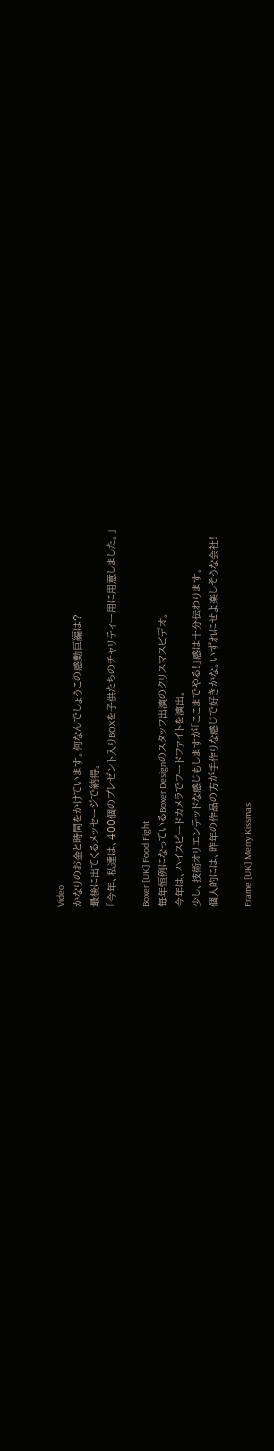Video
かなりのお金と時間をかけています。何なんでしょうこの感動巨編は?
最後に出てくるメッセージで納得。
「今年、私達は、400個のプレゼント入りBOXを子供たちのチャリティー用に用意しました。」

Boxer [UK] Food Fight
毎年恒例になっているBoxer Designのスタッフ出演のクリスマスビデオ。
今年は、ハイスピードカメラでフードファイトを演出。
少し、技術オリエンテッドな感じもしますが「ここまでやる!」感は十分伝わります。
個人的には、昨年の作品の方が手作りな感じで好きかな。いずれにせよ楽しそうな会社!

Frame [UK] Merry Kissmas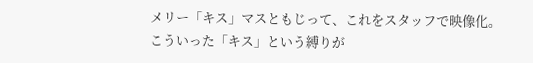メリー「キス」マスともじって、これをスタッフで映像化。
こういった「キス」という縛りが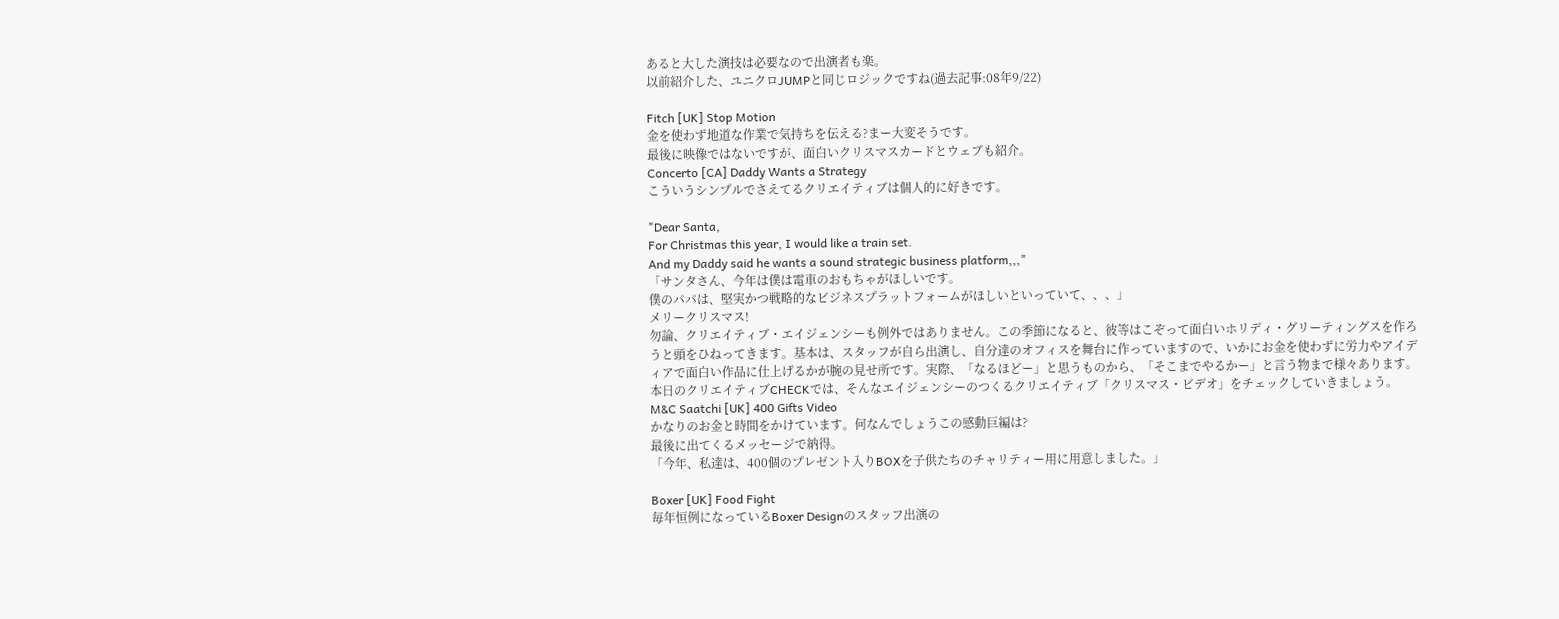あると大した演技は必要なので出演者も楽。
以前紹介した、ユニクロJUMPと同じロジックですね(過去記事:08年9/22)

Fitch [UK] Stop Motion
金を使わず地道な作業で気持ちを伝える?まー大変そうです。
最後に映像ではないですが、面白いクリスマスカードとウェブも紹介。
Concerto [CA] Daddy Wants a Strategy
こういうシンプルでさえてるクリエイティブは個人的に好きです。

"Dear Santa,
For Christmas this year, I would like a train set.
And my Daddy said he wants a sound strategic business platform,,,"
「サンタさん、今年は僕は電車のおもちゃがほしいです。
僕のパパは、堅実かつ戦略的なビジネスプラットフォームがほしいといっていて、、、」
メリークリスマス!
勿論、クリエイティブ・エイジェンシーも例外ではありません。この季節になると、彼等はこぞって面白いホリディ・グリーティングスを作ろうと頭をひねってきます。基本は、スタッフが自ら出演し、自分達のオフィスを舞台に作っていますので、いかにお金を使わずに労力やアイディアで面白い作品に仕上げるかが腕の見せ所です。実際、「なるほどー」と思うものから、「そこまでやるかー」と言う物まで様々あります。
本日のクリエイティブCHECKでは、そんなエイジェンシーのつくるクリエイティブ「クリスマス・ビデオ」をチェックしていきましょう。
M&C Saatchi [UK] 400 Gifts Video
かなりのお金と時間をかけています。何なんでしょうこの感動巨編は?
最後に出てくるメッセージで納得。
「今年、私達は、400個のプレゼント入りBOXを子供たちのチャリティー用に用意しました。」

Boxer [UK] Food Fight
毎年恒例になっているBoxer Designのスタッフ出演の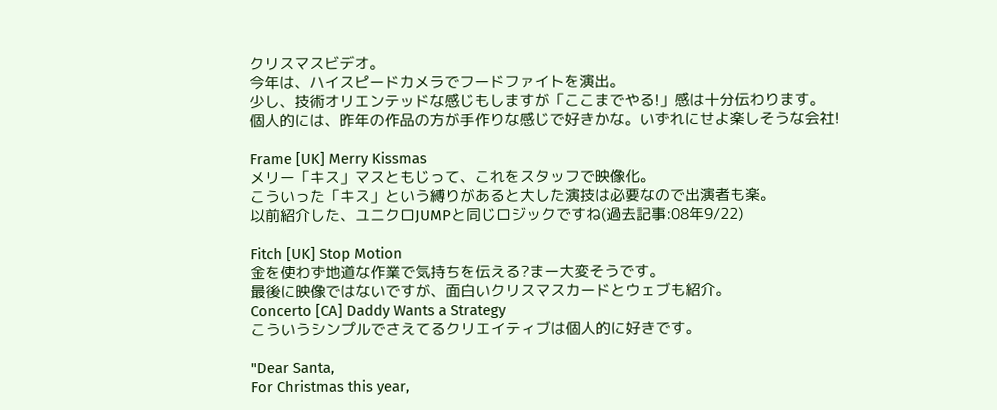クリスマスビデオ。
今年は、ハイスピードカメラでフードファイトを演出。
少し、技術オリエンテッドな感じもしますが「ここまでやる!」感は十分伝わります。
個人的には、昨年の作品の方が手作りな感じで好きかな。いずれにせよ楽しそうな会社!

Frame [UK] Merry Kissmas
メリー「キス」マスともじって、これをスタッフで映像化。
こういった「キス」という縛りがあると大した演技は必要なので出演者も楽。
以前紹介した、ユニクロJUMPと同じロジックですね(過去記事:08年9/22)

Fitch [UK] Stop Motion
金を使わず地道な作業で気持ちを伝える?まー大変そうです。
最後に映像ではないですが、面白いクリスマスカードとウェブも紹介。
Concerto [CA] Daddy Wants a Strategy
こういうシンプルでさえてるクリエイティブは個人的に好きです。

"Dear Santa,
For Christmas this year,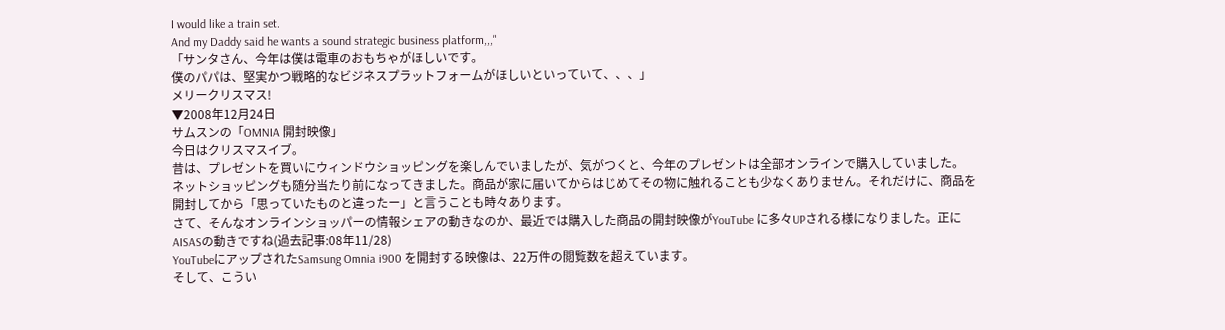I would like a train set.
And my Daddy said he wants a sound strategic business platform,,,"
「サンタさん、今年は僕は電車のおもちゃがほしいです。
僕のパパは、堅実かつ戦略的なビジネスプラットフォームがほしいといっていて、、、」
メリークリスマス!
▼2008年12月24日
サムスンの「OMNIA 開封映像」
今日はクリスマスイブ。
昔は、プレゼントを買いにウィンドウショッピングを楽しんでいましたが、気がつくと、今年のプレゼントは全部オンラインで購入していました。
ネットショッピングも随分当たり前になってきました。商品が家に届いてからはじめてその物に触れることも少なくありません。それだけに、商品を開封してから「思っていたものと違ったー」と言うことも時々あります。
さて、そんなオンラインショッパーの情報シェアの動きなのか、最近では購入した商品の開封映像がYouTube に多々UPされる様になりました。正にAISASの動きですね(過去記事:08年11/28)
YouTubeにアップされたSamsung Omnia i900 を開封する映像は、22万件の閲覧数を超えています。
そして、こうい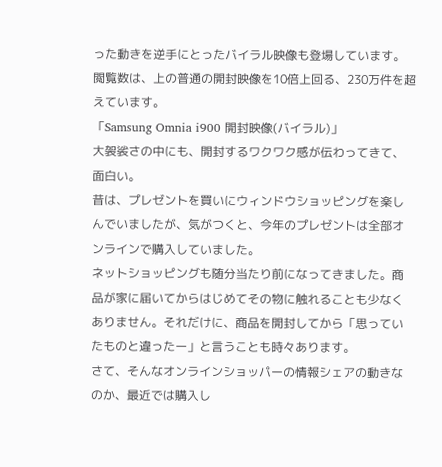った動きを逆手にとったバイラル映像も登場しています。
閲覧数は、上の普通の開封映像を10倍上回る、230万件を超えています。
「Samsung Omnia i900 開封映像(バイラル)」
大袈裟さの中にも、開封するワクワク感が伝わってきて、面白い。
昔は、プレゼントを買いにウィンドウショッピングを楽しんでいましたが、気がつくと、今年のプレゼントは全部オンラインで購入していました。
ネットショッピングも随分当たり前になってきました。商品が家に届いてからはじめてその物に触れることも少なくありません。それだけに、商品を開封してから「思っていたものと違ったー」と言うことも時々あります。
さて、そんなオンラインショッパーの情報シェアの動きなのか、最近では購入し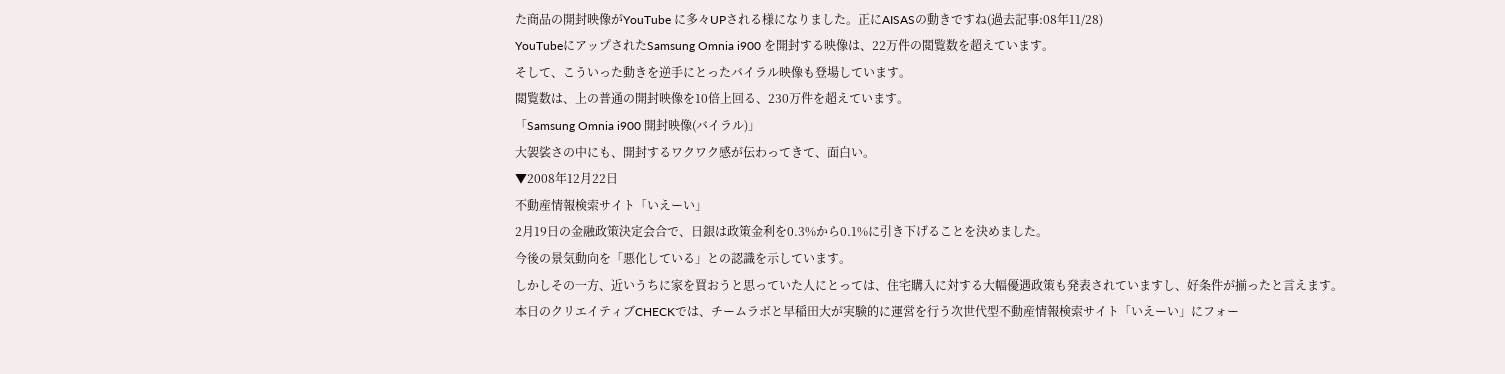た商品の開封映像がYouTube に多々UPされる様になりました。正にAISASの動きですね(過去記事:08年11/28)
YouTubeにアップされたSamsung Omnia i900 を開封する映像は、22万件の閲覧数を超えています。
そして、こういった動きを逆手にとったバイラル映像も登場しています。
閲覧数は、上の普通の開封映像を10倍上回る、230万件を超えています。
「Samsung Omnia i900 開封映像(バイラル)」
大袈裟さの中にも、開封するワクワク感が伝わってきて、面白い。
▼2008年12月22日
不動産情報検索サイト「いえーい」
2月19日の金融政策決定会合で、日銀は政策金利を0.3%から0.1%に引き下げることを決めました。
今後の景気動向を「悪化している」との認識を示しています。
しかしその一方、近いうちに家を買おうと思っていた人にとっては、住宅購入に対する大幅優遇政策も発表されていますし、好条件が揃ったと言えます。
本日のクリエイティブCHECKでは、チームラボと早稲田大が実験的に運営を行う次世代型不動産情報検索サイト「いえーい」にフォー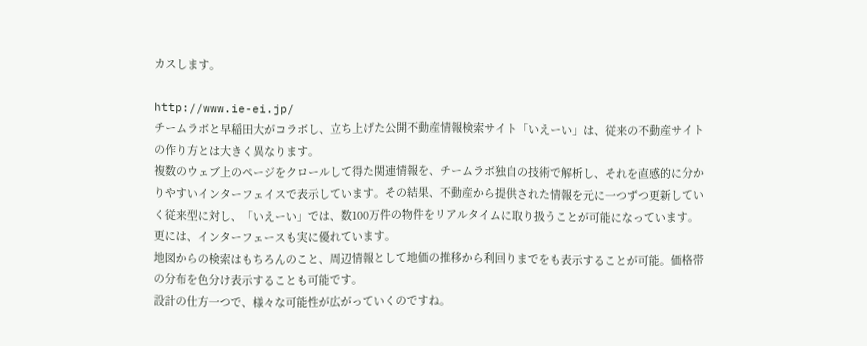カスします。

http://www.ie-ei.jp/
チームラボと早稲田大がコラボし、立ち上げた公開不動産情報検索サイト「いえーい」は、従来の不動産サイトの作り方とは大きく異なります。
複数のウェブ上のページをクロールして得た関連情報を、チームラボ独自の技術で解析し、それを直感的に分かりやすいインターフェイスで表示しています。その結果、不動産から提供された情報を元に一つずつ更新していく従来型に対し、「いえーい」では、数100万件の物件をリアルタイムに取り扱うことが可能になっています。
更には、インターフェースも実に優れています。
地図からの検索はもちろんのこと、周辺情報として地価の推移から利回りまでをも表示することが可能。価格帯の分布を色分け表示することも可能です。
設計の仕方一つで、様々な可能性が広がっていくのですね。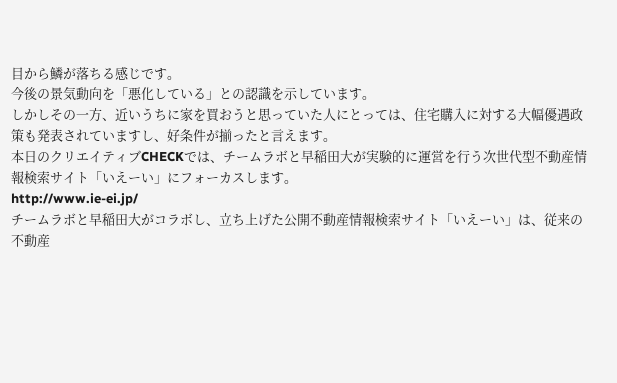目から鱗が落ちる感じです。
今後の景気動向を「悪化している」との認識を示しています。
しかしその一方、近いうちに家を買おうと思っていた人にとっては、住宅購入に対する大幅優遇政策も発表されていますし、好条件が揃ったと言えます。
本日のクリエイティブCHECKでは、チームラボと早稲田大が実験的に運営を行う次世代型不動産情報検索サイト「いえーい」にフォーカスします。
http://www.ie-ei.jp/
チームラボと早稲田大がコラボし、立ち上げた公開不動産情報検索サイト「いえーい」は、従来の不動産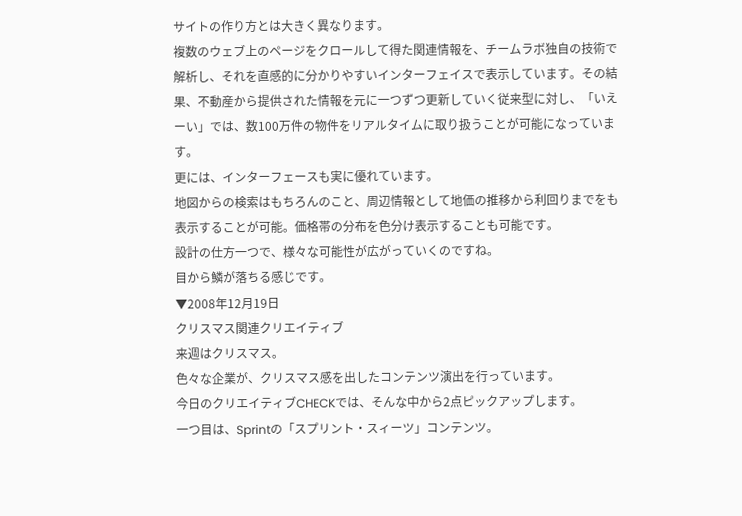サイトの作り方とは大きく異なります。
複数のウェブ上のページをクロールして得た関連情報を、チームラボ独自の技術で解析し、それを直感的に分かりやすいインターフェイスで表示しています。その結果、不動産から提供された情報を元に一つずつ更新していく従来型に対し、「いえーい」では、数100万件の物件をリアルタイムに取り扱うことが可能になっています。
更には、インターフェースも実に優れています。
地図からの検索はもちろんのこと、周辺情報として地価の推移から利回りまでをも表示することが可能。価格帯の分布を色分け表示することも可能です。
設計の仕方一つで、様々な可能性が広がっていくのですね。
目から鱗が落ちる感じです。
▼2008年12月19日
クリスマス関連クリエイティブ
来週はクリスマス。
色々な企業が、クリスマス感を出したコンテンツ演出を行っています。
今日のクリエイティブCHECKでは、そんな中から2点ピックアップします。
一つ目は、Sprintの「スプリント・スィーツ」コンテンツ。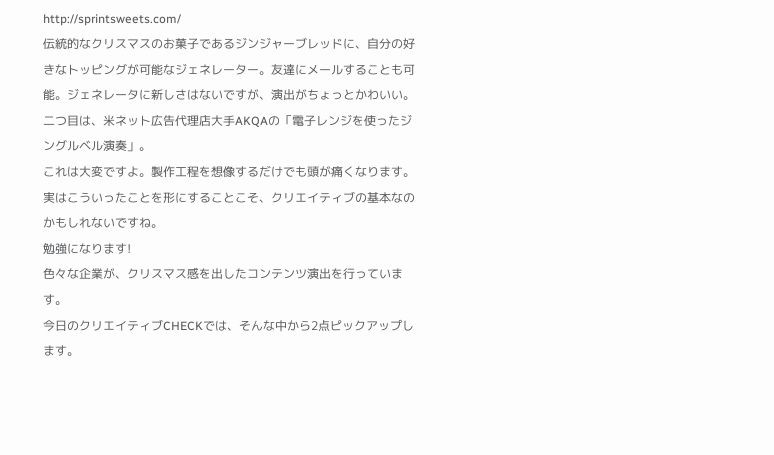http://sprintsweets.com/
伝統的なクリスマスのお菓子であるジンジャーブレッドに、自分の好きなトッピングが可能なジェネレーター。友達にメールすることも可能。ジェネレータに新しさはないですが、演出がちょっとかわいい。
二つ目は、米ネット広告代理店大手AKQAの「電子レンジを使ったジングルベル演奏」。
これは大変ですよ。製作工程を想像するだけでも頭が痛くなります。
実はこういったことを形にすることこそ、クリエイティブの基本なのかもしれないですね。
勉強になります!
色々な企業が、クリスマス感を出したコンテンツ演出を行っています。
今日のクリエイティブCHECKでは、そんな中から2点ピックアップします。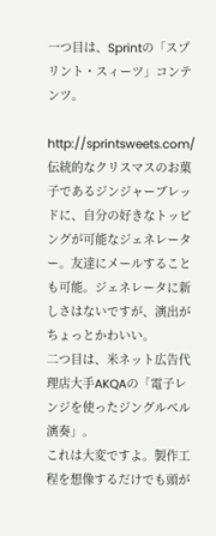一つ目は、Sprintの「スプリント・スィーツ」コンテンツ。

http://sprintsweets.com/
伝統的なクリスマスのお菓子であるジンジャーブレッドに、自分の好きなトッピングが可能なジェネレーター。友達にメールすることも可能。ジェネレータに新しさはないですが、演出がちょっとかわいい。
二つ目は、米ネット広告代理店大手AKQAの「電子レンジを使ったジングルベル演奏」。
これは大変ですよ。製作工程を想像するだけでも頭が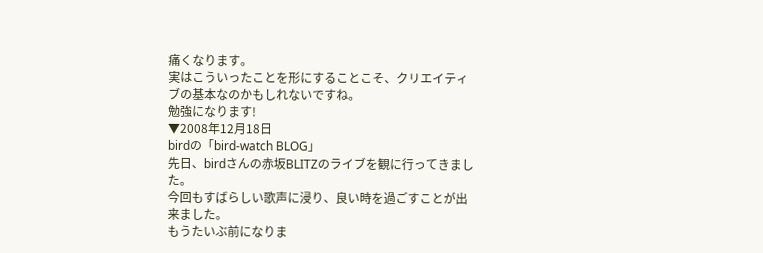痛くなります。
実はこういったことを形にすることこそ、クリエイティブの基本なのかもしれないですね。
勉強になります!
▼2008年12月18日
birdの「bird-watch BLOG」
先日、birdさんの赤坂BLITZのライブを観に行ってきました。
今回もすばらしい歌声に浸り、良い時を過ごすことが出来ました。
もうたいぶ前になりま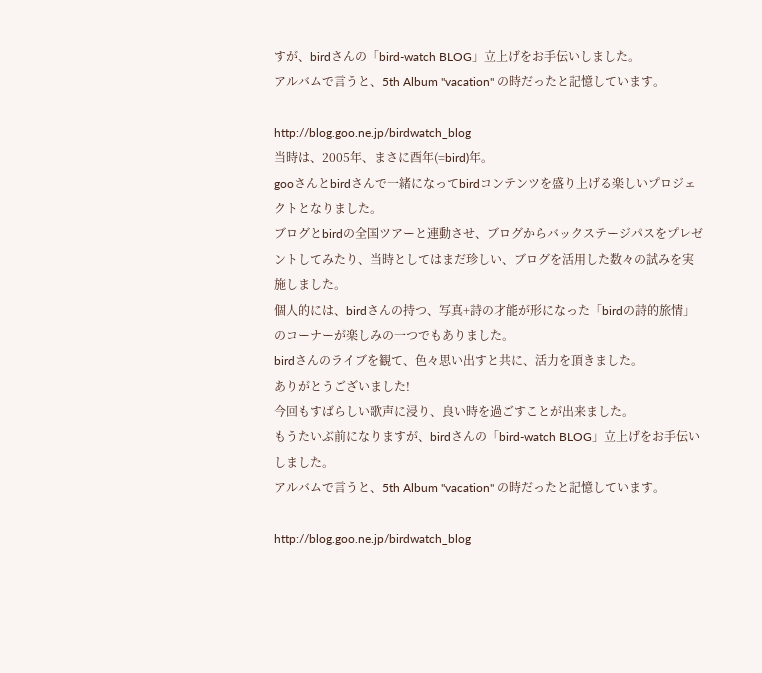すが、birdさんの「bird-watch BLOG」立上げをお手伝いしました。
アルバムで言うと、5th Album "vacation" の時だったと記憶しています。

http://blog.goo.ne.jp/birdwatch_blog
当時は、2005年、まさに酉年(=bird)年。
gooさんとbirdさんで一緒になってbirdコンテンツを盛り上げる楽しいプロジェクトとなりました。
ブログとbirdの全国ツアーと連動させ、ブログからバックステージパスをプレゼントしてみたり、当時としてはまだ珍しい、ブログを活用した数々の試みを実施しました。
個人的には、birdさんの持つ、写真+詩の才能が形になった「birdの詩的旅情」のコーナーが楽しみの一つでもありました。
birdさんのライブを観て、色々思い出すと共に、活力を頂きました。
ありがとうございました!
今回もすばらしい歌声に浸り、良い時を過ごすことが出来ました。
もうたいぶ前になりますが、birdさんの「bird-watch BLOG」立上げをお手伝いしました。
アルバムで言うと、5th Album "vacation" の時だったと記憶しています。

http://blog.goo.ne.jp/birdwatch_blog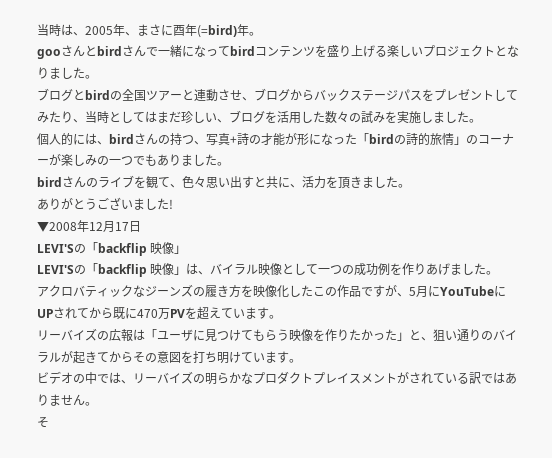当時は、2005年、まさに酉年(=bird)年。
gooさんとbirdさんで一緒になってbirdコンテンツを盛り上げる楽しいプロジェクトとなりました。
ブログとbirdの全国ツアーと連動させ、ブログからバックステージパスをプレゼントしてみたり、当時としてはまだ珍しい、ブログを活用した数々の試みを実施しました。
個人的には、birdさんの持つ、写真+詩の才能が形になった「birdの詩的旅情」のコーナーが楽しみの一つでもありました。
birdさんのライブを観て、色々思い出すと共に、活力を頂きました。
ありがとうございました!
▼2008年12月17日
LEVI'Sの「backflip 映像」
LEVI'Sの「backflip 映像」は、バイラル映像として一つの成功例を作りあげました。
アクロバティックなジーンズの履き方を映像化したこの作品ですが、5月にYouTubeにUPされてから既に470万PVを超えています。
リーバイズの広報は「ユーザに見つけてもらう映像を作りたかった」と、狙い通りのバイラルが起きてからその意図を打ち明けています。
ビデオの中では、リーバイズの明らかなプロダクトプレイスメントがされている訳ではありません。
そ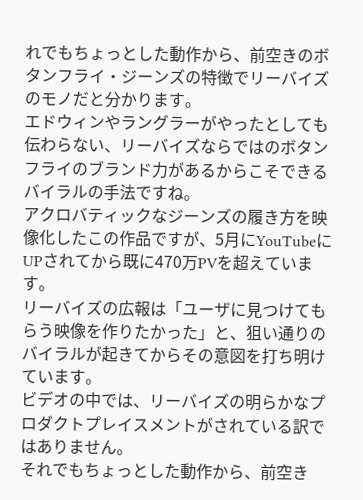れでもちょっとした動作から、前空きのボタンフライ・ジーンズの特徴でリーバイズのモノだと分かります。
エドウィンやラングラーがやったとしても伝わらない、リーバイズならではのボタンフライのブランド力があるからこそできるバイラルの手法ですね。
アクロバティックなジーンズの履き方を映像化したこの作品ですが、5月にYouTubeにUPされてから既に470万PVを超えています。
リーバイズの広報は「ユーザに見つけてもらう映像を作りたかった」と、狙い通りのバイラルが起きてからその意図を打ち明けています。
ビデオの中では、リーバイズの明らかなプロダクトプレイスメントがされている訳ではありません。
それでもちょっとした動作から、前空き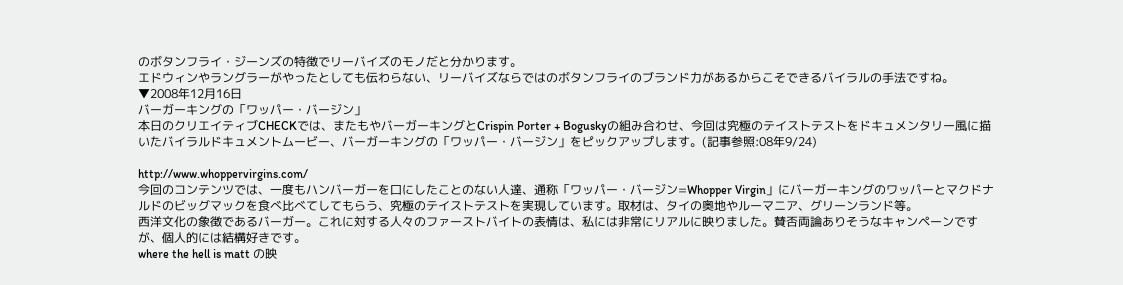のボタンフライ・ジーンズの特徴でリーバイズのモノだと分かります。
エドウィンやラングラーがやったとしても伝わらない、リーバイズならではのボタンフライのブランド力があるからこそできるバイラルの手法ですね。
▼2008年12月16日
バーガーキングの「ワッパー・バージン」
本日のクリエイティブCHECKでは、またもやバーガーキングとCrispin Porter + Boguskyの組み合わせ、今回は究極のテイストテストをドキュメンタリー風に描いたバイラルドキュメントムービー、バーガーキングの「ワッパー・バージン」をピックアップします。(記事参照:08年9/24)

http://www.whoppervirgins.com/
今回のコンテンツでは、一度もハンバーガーを口にしたことのない人達、通称「ワッパー・バージン=Whopper Virgin」にバーガーキングのワッパーとマクドナルドのビッグマックを食べ比べてしてもらう、究極のテイストテストを実現しています。取材は、タイの奥地やルーマニア、グリーンランド等。
西洋文化の象徴であるバーガー。これに対する人々のファーストバイトの表情は、私には非常にリアルに映りました。賛否両論ありそうなキャンペーンですが、個人的には結構好きです。
where the hell is matt の映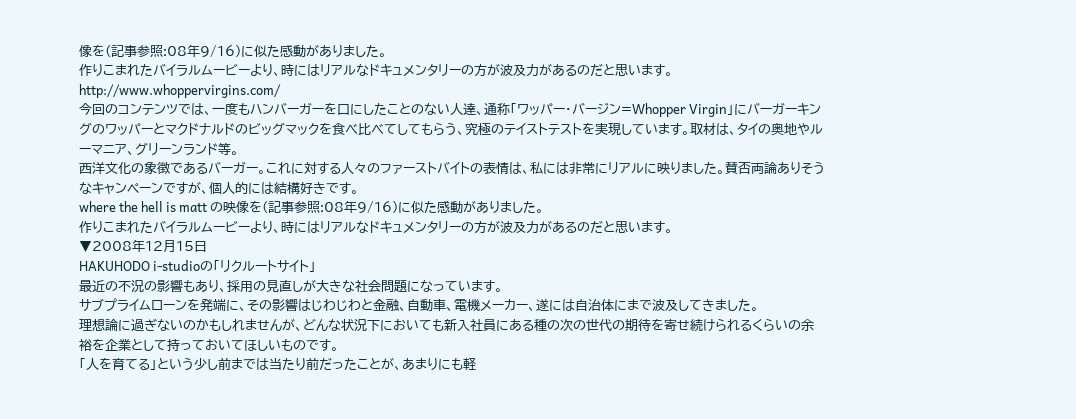像を(記事参照:08年9/16)に似た感動がありました。
作りこまれたバイラルムービーより、時にはリアルなドキュメンタリーの方が波及力があるのだと思います。
http://www.whoppervirgins.com/
今回のコンテンツでは、一度もハンバーガーを口にしたことのない人達、通称「ワッパー・バージン=Whopper Virgin」にバーガーキングのワッパーとマクドナルドのビッグマックを食べ比べてしてもらう、究極のテイストテストを実現しています。取材は、タイの奥地やルーマニア、グリーンランド等。
西洋文化の象徴であるバーガー。これに対する人々のファーストバイトの表情は、私には非常にリアルに映りました。賛否両論ありそうなキャンペーンですが、個人的には結構好きです。
where the hell is matt の映像を(記事参照:08年9/16)に似た感動がありました。
作りこまれたバイラルムービーより、時にはリアルなドキュメンタリーの方が波及力があるのだと思います。
▼2008年12月15日
HAKUHODO i-studioの「リクルートサイト」
最近の不況の影響もあり、採用の見直しが大きな社会問題になっています。
サブプライムローンを発端に、その影響はじわじわと金融、自動車、電機メーカー、遂には自治体にまで波及してきました。
理想論に過ぎないのかもしれませんが、どんな状況下においても新入社員にある種の次の世代の期待を寄せ続けられるくらいの余裕を企業として持っておいてほしいものです。
「人を育てる」という少し前までは当たり前だったことが、あまりにも軽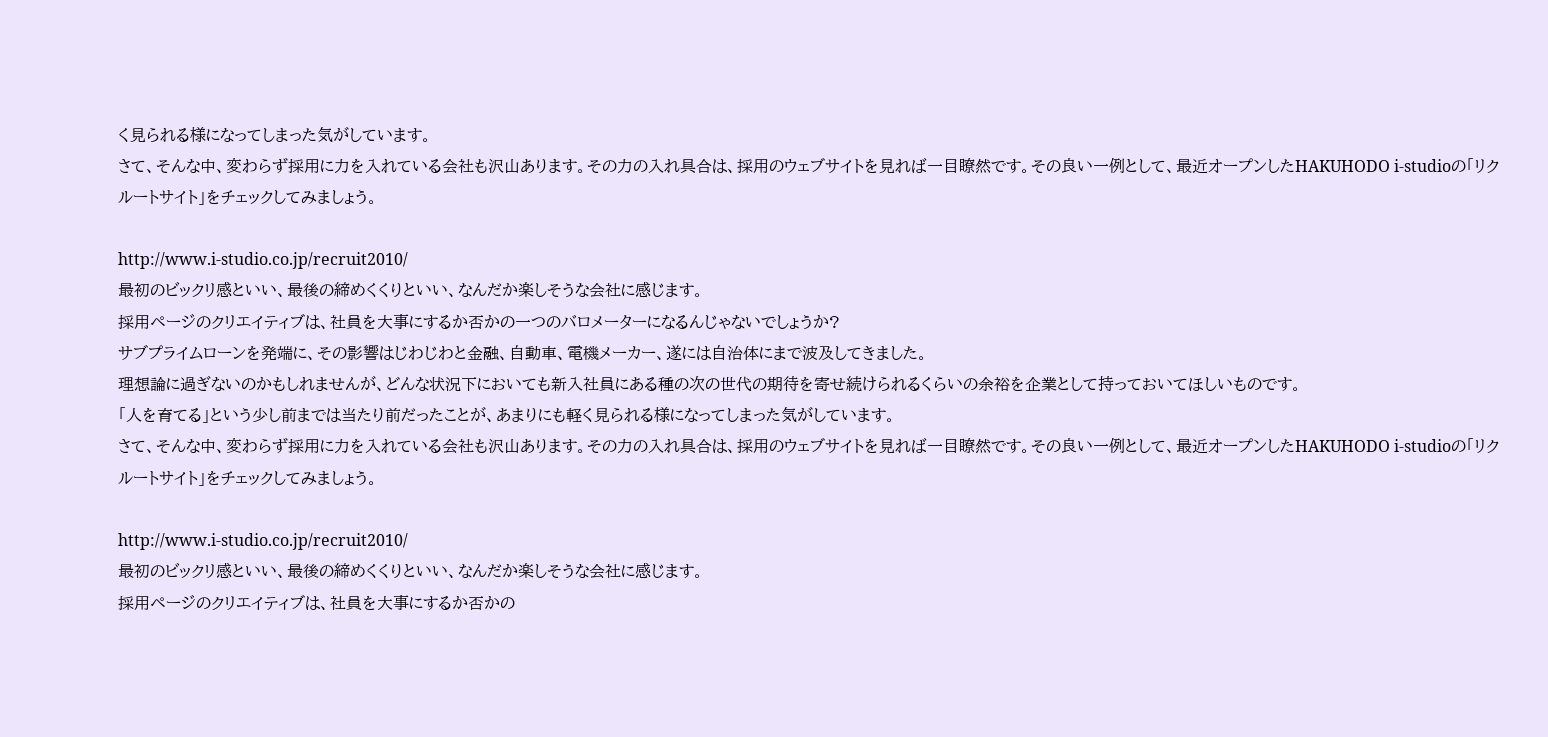く見られる様になってしまった気がしています。
さて、そんな中、変わらず採用に力を入れている会社も沢山あります。その力の入れ具合は、採用のウェブサイトを見れば一目瞭然です。その良い一例として、最近オープンしたHAKUHODO i-studioの「リクルートサイト」をチェックしてみましょう。

http://www.i-studio.co.jp/recruit2010/
最初のビックリ感といい、最後の締めくくりといい、なんだか楽しそうな会社に感じます。
採用ページのクリエイティブは、社員を大事にするか否かの一つのバロメーターになるんじゃないでしょうか?
サブプライムローンを発端に、その影響はじわじわと金融、自動車、電機メーカー、遂には自治体にまで波及してきました。
理想論に過ぎないのかもしれませんが、どんな状況下においても新入社員にある種の次の世代の期待を寄せ続けられるくらいの余裕を企業として持っておいてほしいものです。
「人を育てる」という少し前までは当たり前だったことが、あまりにも軽く見られる様になってしまった気がしています。
さて、そんな中、変わらず採用に力を入れている会社も沢山あります。その力の入れ具合は、採用のウェブサイトを見れば一目瞭然です。その良い一例として、最近オープンしたHAKUHODO i-studioの「リクルートサイト」をチェックしてみましょう。

http://www.i-studio.co.jp/recruit2010/
最初のビックリ感といい、最後の締めくくりといい、なんだか楽しそうな会社に感じます。
採用ページのクリエイティブは、社員を大事にするか否かの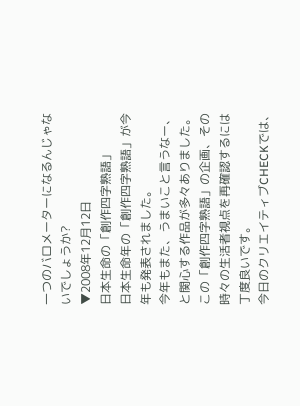一つのバロメーターになるんじゃないでしょうか?
▼2008年12月12日
日本生命の「創作四字熟語」
日本生命年の「創作四字熟語」が今年も発表されました。
今年もまた、うまいこと言うなー、と関心する作品が多々ありました。
この「創作四字熟語」の企画、その時々の生活者視点を再確認するには丁度良いです。
今日のクリエイティブCHECKでは、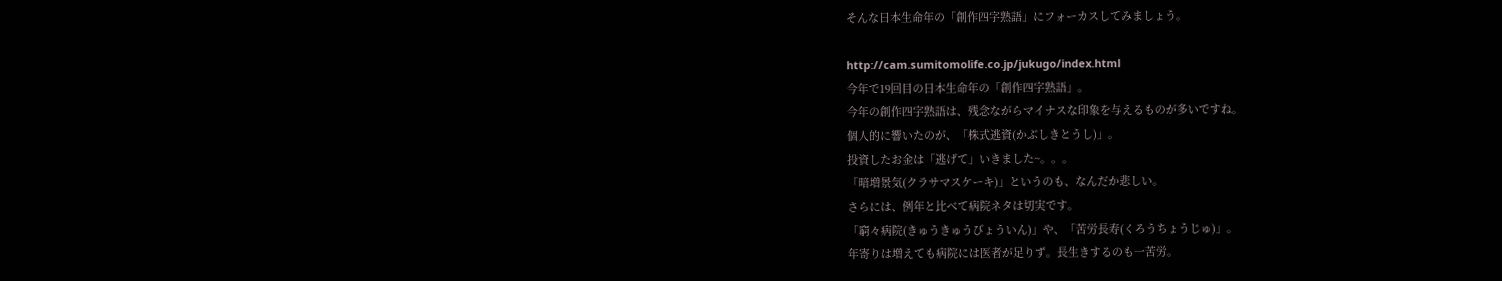そんな日本生命年の「創作四字熟語」にフォーカスしてみましょう。

http://cam.sumitomolife.co.jp/jukugo/index.html
今年で19回目の日本生命年の「創作四字熟語」。
今年の創作四字熟語は、残念ながらマイナスな印象を与えるものが多いですね。
個人的に響いたのが、「株式逃資(かぶしきとうし)」。
投資したお金は「逃げて」いきました~。。。
「暗増景気(クラサマスケーキ)」というのも、なんだか悲しい。
さらには、例年と比べて病院ネタは切実です。
「窮々病院(きゅうきゅうびょういん)」や、「苦労長寿(くろうちょうじゅ)」。
年寄りは増えても病院には医者が足りず。長生きするのも一苦労。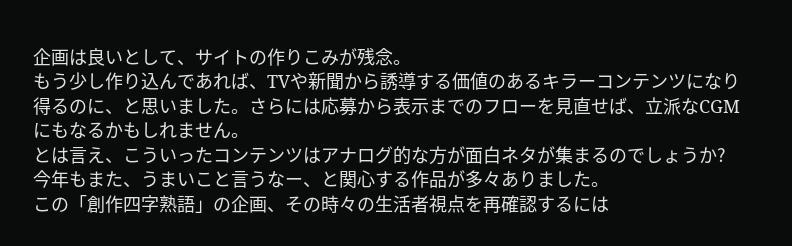企画は良いとして、サイトの作りこみが残念。
もう少し作り込んであれば、TVや新聞から誘導する価値のあるキラーコンテンツになり得るのに、と思いました。さらには応募から表示までのフローを見直せば、立派なCGMにもなるかもしれません。
とは言え、こういったコンテンツはアナログ的な方が面白ネタが集まるのでしょうか?
今年もまた、うまいこと言うなー、と関心する作品が多々ありました。
この「創作四字熟語」の企画、その時々の生活者視点を再確認するには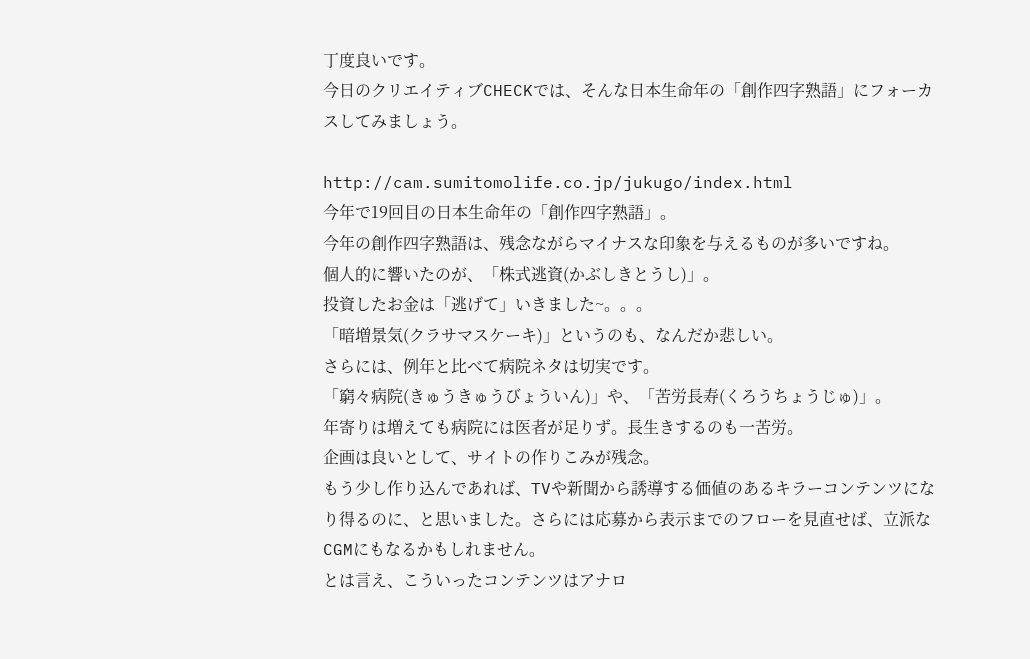丁度良いです。
今日のクリエイティブCHECKでは、そんな日本生命年の「創作四字熟語」にフォーカスしてみましょう。

http://cam.sumitomolife.co.jp/jukugo/index.html
今年で19回目の日本生命年の「創作四字熟語」。
今年の創作四字熟語は、残念ながらマイナスな印象を与えるものが多いですね。
個人的に響いたのが、「株式逃資(かぶしきとうし)」。
投資したお金は「逃げて」いきました~。。。
「暗増景気(クラサマスケーキ)」というのも、なんだか悲しい。
さらには、例年と比べて病院ネタは切実です。
「窮々病院(きゅうきゅうびょういん)」や、「苦労長寿(くろうちょうじゅ)」。
年寄りは増えても病院には医者が足りず。長生きするのも一苦労。
企画は良いとして、サイトの作りこみが残念。
もう少し作り込んであれば、TVや新聞から誘導する価値のあるキラーコンテンツになり得るのに、と思いました。さらには応募から表示までのフローを見直せば、立派なCGMにもなるかもしれません。
とは言え、こういったコンテンツはアナロ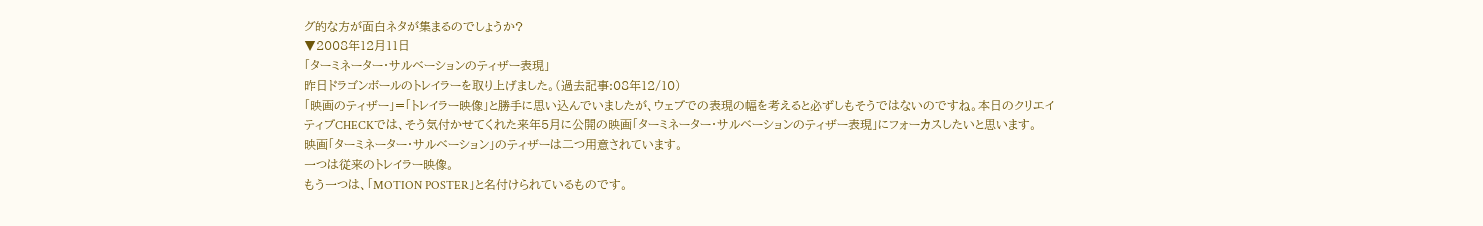グ的な方が面白ネタが集まるのでしょうか?
▼2008年12月11日
「ターミネーター・サルベーションのティザー表現」
昨日ドラゴンボールのトレイラーを取り上げました。(過去記事:08年12/10)
「映画のティザー」=「トレイラー映像」と勝手に思い込んでいましたが、ウェブでの表現の幅を考えると必ずしもそうではないのですね。本日のクリエイティブCHECKでは、そう気付かせてくれた来年5月に公開の映画「ターミネーター・サルベーションのティザー表現」にフォーカスしたいと思います。
映画「ターミネーター・サルベーション」のティザーは二つ用意されています。
一つは従来のトレイラー映像。
もう一つは、「MOTION POSTER」と名付けられているものです。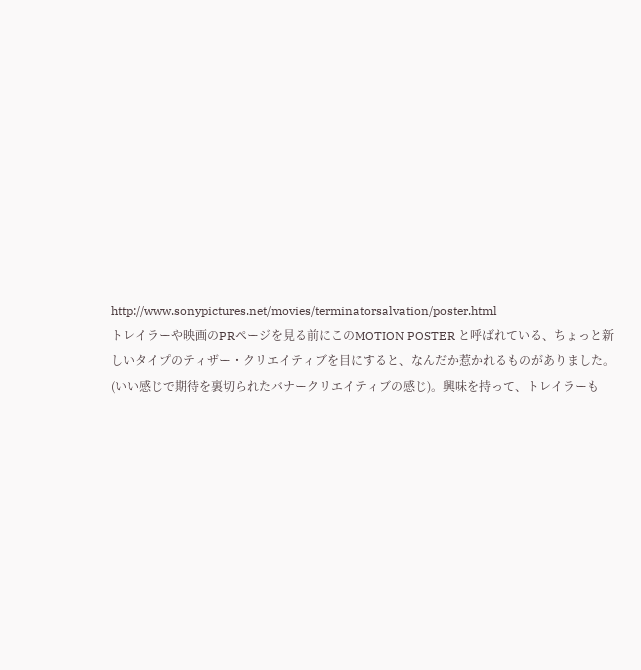http://www.sonypictures.net/movies/terminatorsalvation/poster.html
トレイラーや映画のPRページを見る前にこのMOTION POSTER と呼ばれている、ちょっと新しいタイプのティザー・クリエイティブを目にすると、なんだか惹かれるものがありました。(いい感じで期待を裏切られたバナークリエイティブの感じ)。興味を持って、トレイラーも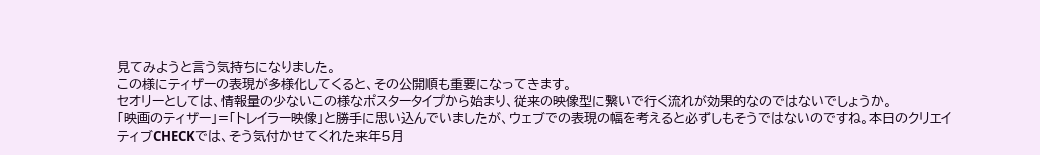見てみようと言う気持ちになりました。
この様にティザーの表現が多様化してくると、その公開順も重要になってきます。
セオリーとしては、情報量の少ないこの様なポスタータイプから始まり、従来の映像型に繋いで行く流れが効果的なのではないでしょうか。
「映画のティザー」=「トレイラー映像」と勝手に思い込んでいましたが、ウェブでの表現の幅を考えると必ずしもそうではないのですね。本日のクリエイティブCHECKでは、そう気付かせてくれた来年5月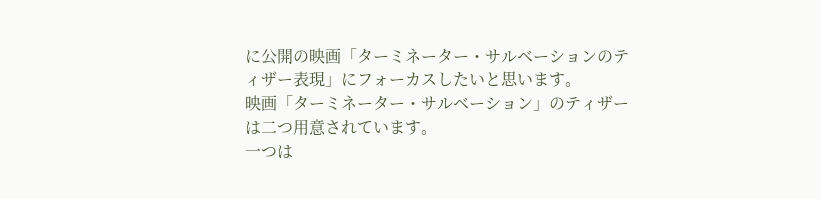に公開の映画「ターミネーター・サルベーションのティザー表現」にフォーカスしたいと思います。
映画「ターミネーター・サルベーション」のティザーは二つ用意されています。
一つは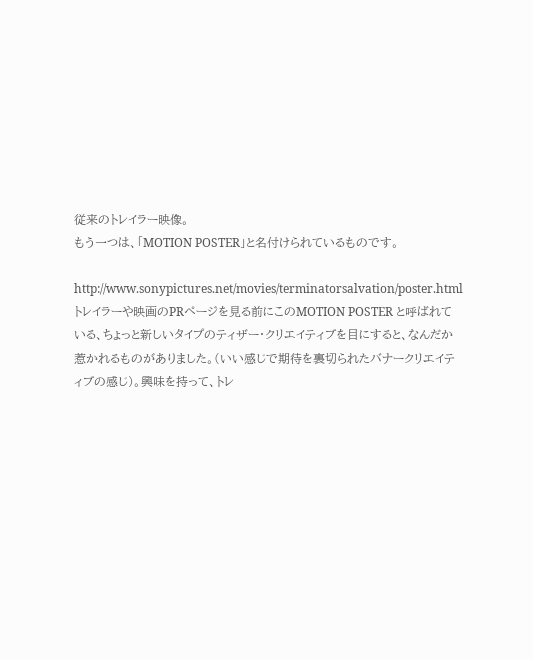従来のトレイラー映像。
もう一つは、「MOTION POSTER」と名付けられているものです。

http://www.sonypictures.net/movies/terminatorsalvation/poster.html
トレイラーや映画のPRページを見る前にこのMOTION POSTER と呼ばれている、ちょっと新しいタイプのティザー・クリエイティブを目にすると、なんだか惹かれるものがありました。(いい感じで期待を裏切られたバナークリエイティブの感じ)。興味を持って、トレ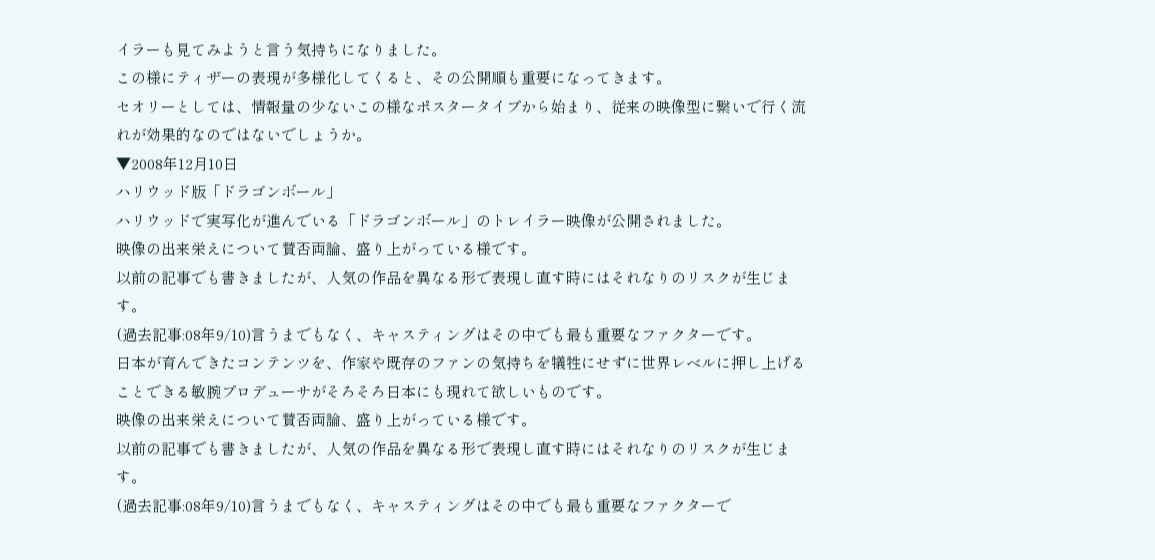イラーも見てみようと言う気持ちになりました。
この様にティザーの表現が多様化してくると、その公開順も重要になってきます。
セオリーとしては、情報量の少ないこの様なポスタータイプから始まり、従来の映像型に繋いで行く流れが効果的なのではないでしょうか。
▼2008年12月10日
ハリウッド版「ドラゴンボール」
ハリウッドで実写化が進んでいる「ドラゴンボール」のトレイラー映像が公開されました。
映像の出来栄えについて賛否両論、盛り上がっている様です。
以前の記事でも書きましたが、人気の作品を異なる形で表現し直す時にはそれなりのリスクが生じます。
(過去記事:08年9/10)言うまでもなく、キャスティングはその中でも最も重要なファクターです。
日本が育んできたコンテンツを、作家や既存のファンの気持ちを犠牲にせずに世界レベルに押し上げることできる敏腕プロデューサがそろそろ日本にも現れて欲しいものです。
映像の出来栄えについて賛否両論、盛り上がっている様です。
以前の記事でも書きましたが、人気の作品を異なる形で表現し直す時にはそれなりのリスクが生じます。
(過去記事:08年9/10)言うまでもなく、キャスティングはその中でも最も重要なファクターで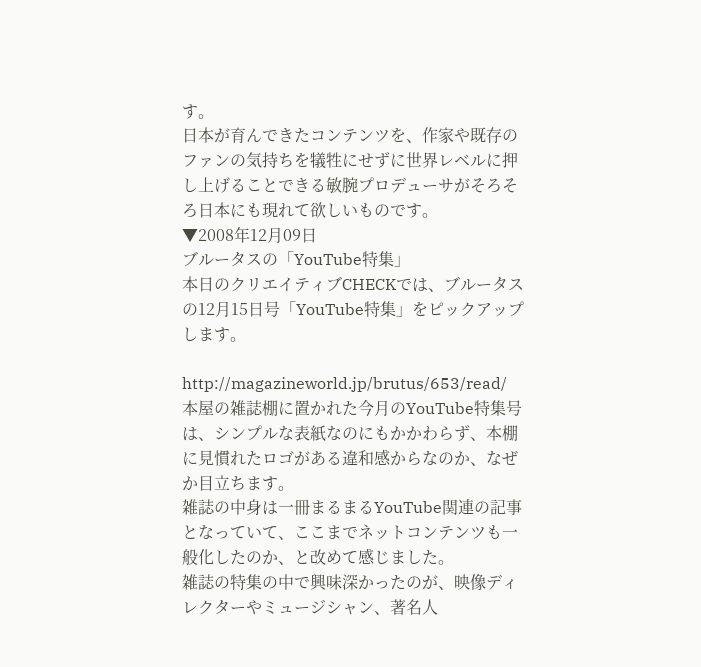す。
日本が育んできたコンテンツを、作家や既存のファンの気持ちを犠牲にせずに世界レベルに押し上げることできる敏腕プロデューサがそろそろ日本にも現れて欲しいものです。
▼2008年12月09日
ブルータスの「YouTube特集」
本日のクリエイティブCHECKでは、ブルータスの12月15日号「YouTube特集」をピックアップします。

http://magazineworld.jp/brutus/653/read/
本屋の雑誌棚に置かれた今月のYouTube特集号は、シンプルな表紙なのにもかかわらず、本棚に見慣れたロゴがある違和感からなのか、なぜか目立ちます。
雑誌の中身は一冊まるまるYouTube関連の記事となっていて、ここまでネットコンテンツも一般化したのか、と改めて感じました。
雑誌の特集の中で興味深かったのが、映像ディレクターやミュージシャン、著名人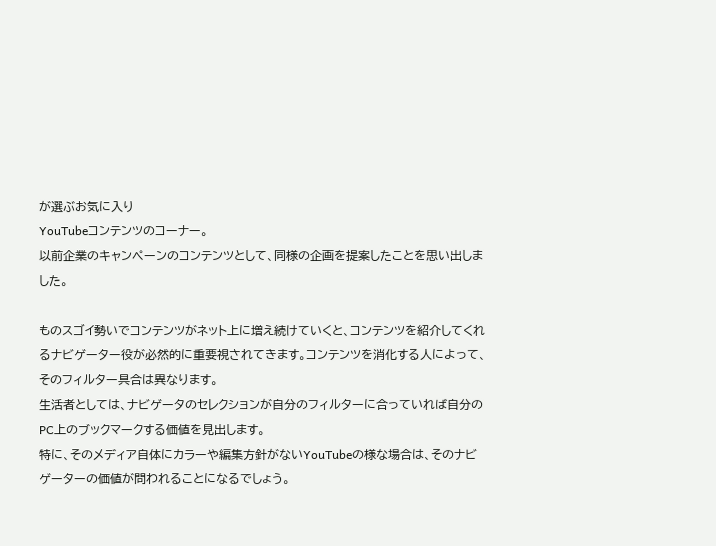が選ぶお気に入り
YouTubeコンテンツのコーナー。
以前企業のキャンペーンのコンテンツとして、同様の企画を提案したことを思い出しました。

ものスゴイ勢いでコンテンツがネット上に増え続けていくと、コンテンツを紹介してくれるナビゲーター役が必然的に重要視されてきます。コンテンツを消化する人によって、そのフィルター具合は異なります。
生活者としては、ナビゲータのセレクションが自分のフィルターに合っていれば自分のPC上のブックマークする価値を見出します。
特に、そのメディア自体にカラーや編集方針がないYouTubeの様な場合は、そのナビゲーターの価値が問われることになるでしょう。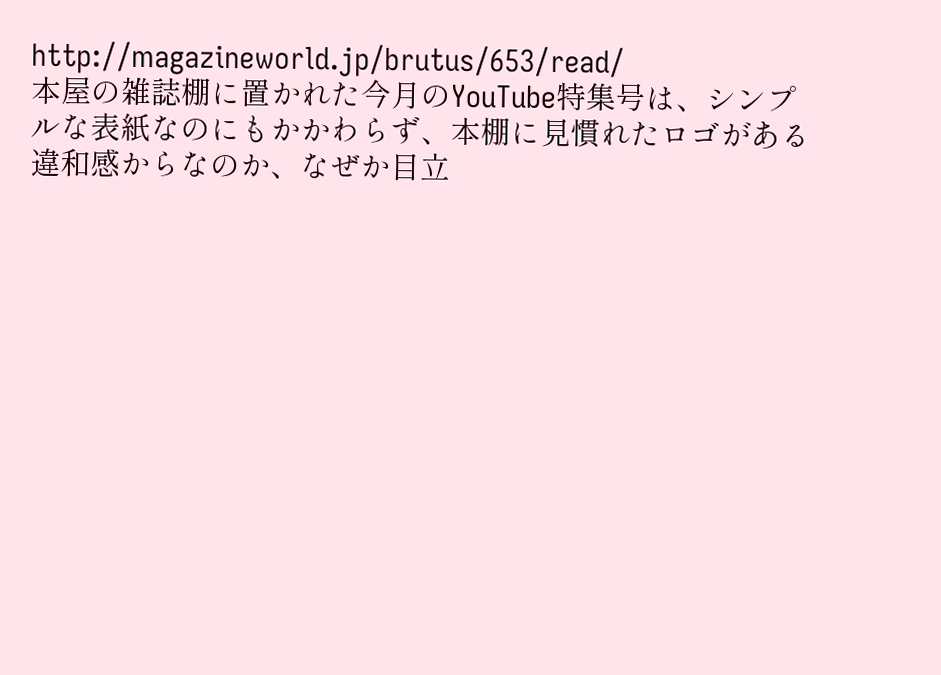http://magazineworld.jp/brutus/653/read/
本屋の雑誌棚に置かれた今月のYouTube特集号は、シンプルな表紙なのにもかかわらず、本棚に見慣れたロゴがある違和感からなのか、なぜか目立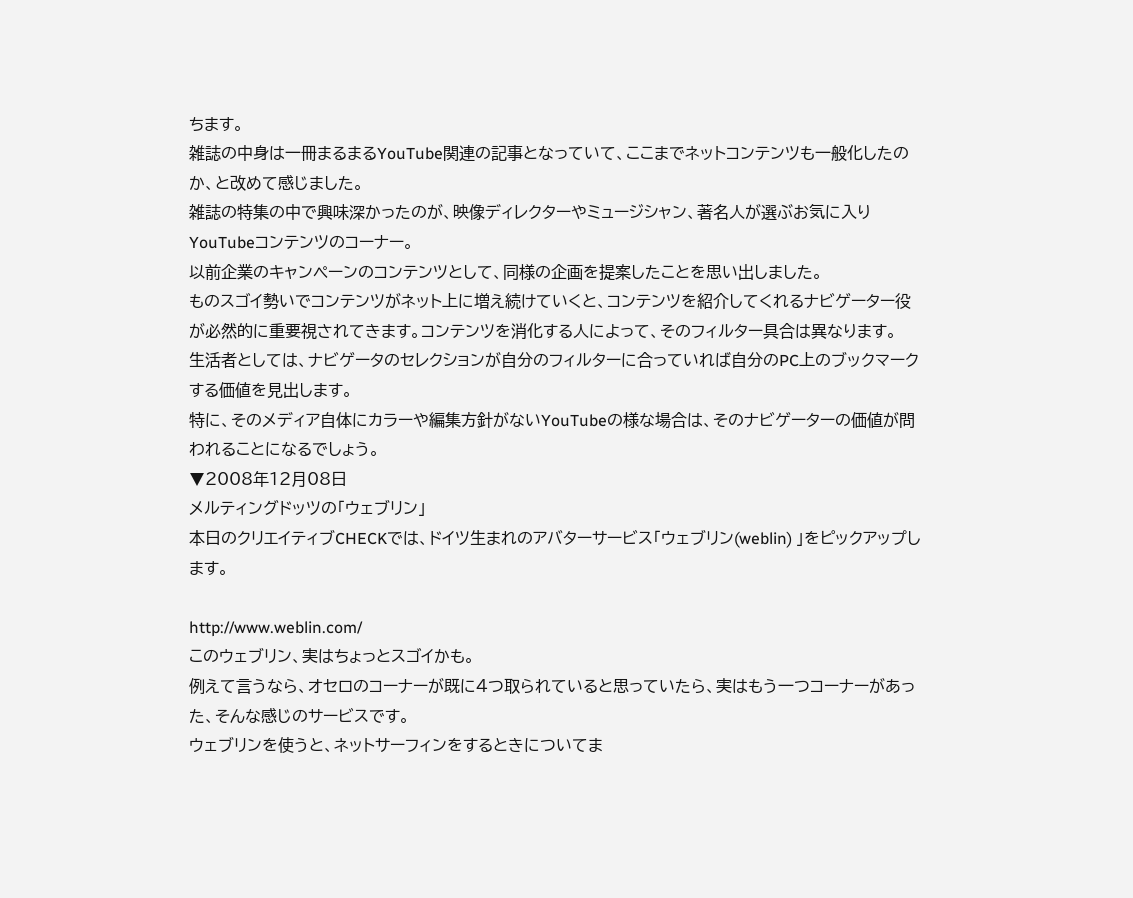ちます。
雑誌の中身は一冊まるまるYouTube関連の記事となっていて、ここまでネットコンテンツも一般化したのか、と改めて感じました。
雑誌の特集の中で興味深かったのが、映像ディレクターやミュージシャン、著名人が選ぶお気に入り
YouTubeコンテンツのコーナー。
以前企業のキャンペーンのコンテンツとして、同様の企画を提案したことを思い出しました。
ものスゴイ勢いでコンテンツがネット上に増え続けていくと、コンテンツを紹介してくれるナビゲーター役が必然的に重要視されてきます。コンテンツを消化する人によって、そのフィルター具合は異なります。
生活者としては、ナビゲータのセレクションが自分のフィルターに合っていれば自分のPC上のブックマークする価値を見出します。
特に、そのメディア自体にカラーや編集方針がないYouTubeの様な場合は、そのナビゲーターの価値が問われることになるでしょう。
▼2008年12月08日
メルティングドッツの「ウェブリン」
本日のクリエイティブCHECKでは、ドイツ生まれのアバターサービス「ウェブリン(weblin) 」をピックアップします。

http://www.weblin.com/
このウェブリン、実はちょっとスゴイかも。
例えて言うなら、オセロのコーナーが既に4つ取られていると思っていたら、実はもう一つコーナーがあった、そんな感じのサービスです。
ウェブリンを使うと、ネットサーフィンをするときについてま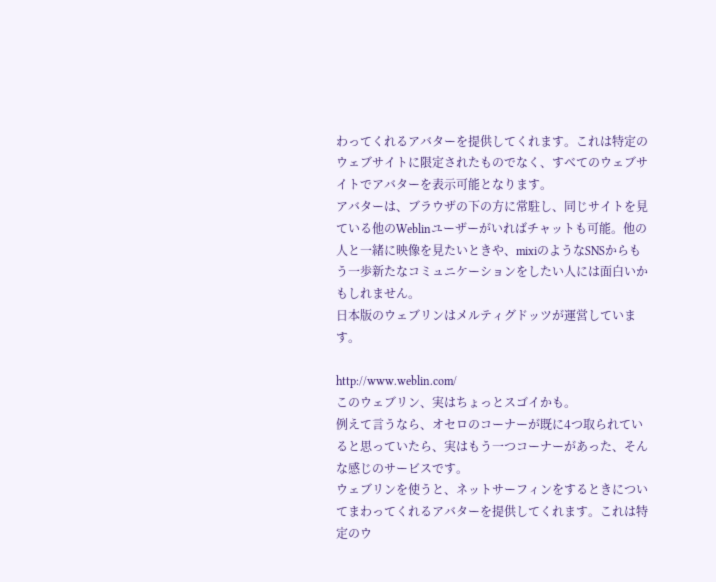わってくれるアバターを提供してくれます。これは特定のウェブサイトに限定されたものでなく、すべてのウェブサイトでアバターを表示可能となります。
アバターは、ブラウザの下の方に常駐し、同じサイトを見ている他のWeblinユーザーがいればチャットも可能。他の人と一緒に映像を見たいときや、mixiのようなSNSからもう一歩新たなコミュニケーションをしたい人には面白いかもしれません。
日本版のウェブリンはメルティグドッツが運営しています。

http://www.weblin.com/
このウェブリン、実はちょっとスゴイかも。
例えて言うなら、オセロのコーナーが既に4つ取られていると思っていたら、実はもう一つコーナーがあった、そんな感じのサービスです。
ウェブリンを使うと、ネットサーフィンをするときについてまわってくれるアバターを提供してくれます。これは特定のウ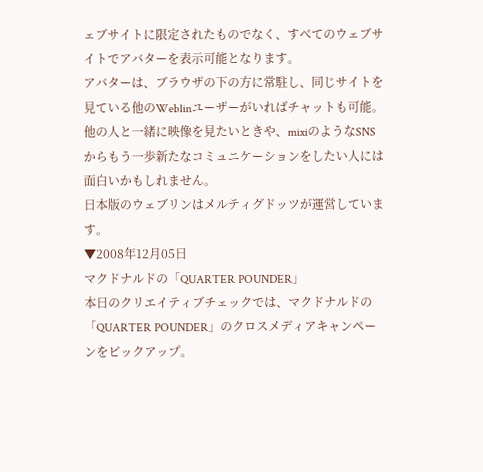ェブサイトに限定されたものでなく、すべてのウェブサイトでアバターを表示可能となります。
アバターは、ブラウザの下の方に常駐し、同じサイトを見ている他のWeblinユーザーがいればチャットも可能。他の人と一緒に映像を見たいときや、mixiのようなSNSからもう一歩新たなコミュニケーションをしたい人には面白いかもしれません。
日本版のウェブリンはメルティグドッツが運営しています。
▼2008年12月05日
マクドナルドの「QUARTER POUNDER」
本日のクリエイティブチェックでは、マクドナルドの「QUARTER POUNDER」のクロスメディアキャンペーンをピックアップ。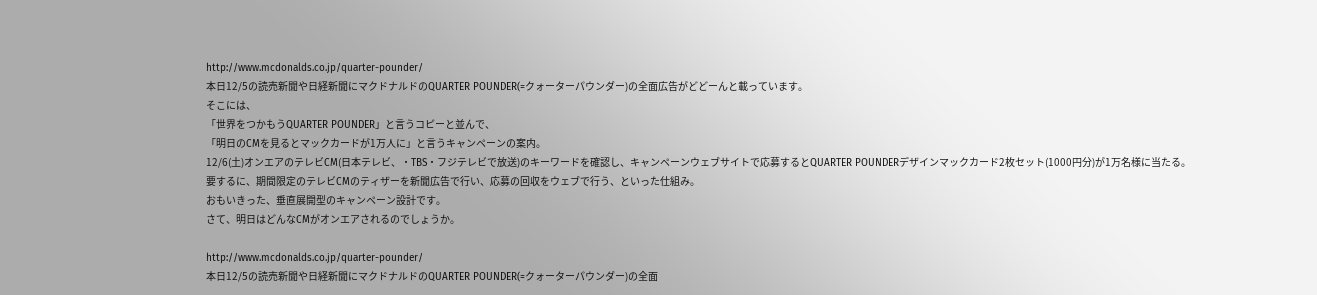http://www.mcdonalds.co.jp/quarter-pounder/
本日12/5の読売新聞や日経新聞にマクドナルドのQUARTER POUNDER(=クォーターパウンダー)の全面広告がどどーんと載っています。
そこには、
「世界をつかもうQUARTER POUNDER」と言うコピーと並んで、
「明日のCMを見るとマックカードが1万人に」と言うキャンペーンの案内。
12/6(土)オンエアのテレビCM(日本テレビ、・TBS・フジテレビで放送)のキーワードを確認し、キャンペーンウェブサイトで応募するとQUARTER POUNDERデザインマックカード2枚セット(1000円分)が1万名様に当たる。
要するに、期間限定のテレビCMのティザーを新聞広告で行い、応募の回収をウェブで行う、といった仕組み。
おもいきった、垂直展開型のキャンペーン設計です。
さて、明日はどんなCMがオンエアされるのでしょうか。

http://www.mcdonalds.co.jp/quarter-pounder/
本日12/5の読売新聞や日経新聞にマクドナルドのQUARTER POUNDER(=クォーターパウンダー)の全面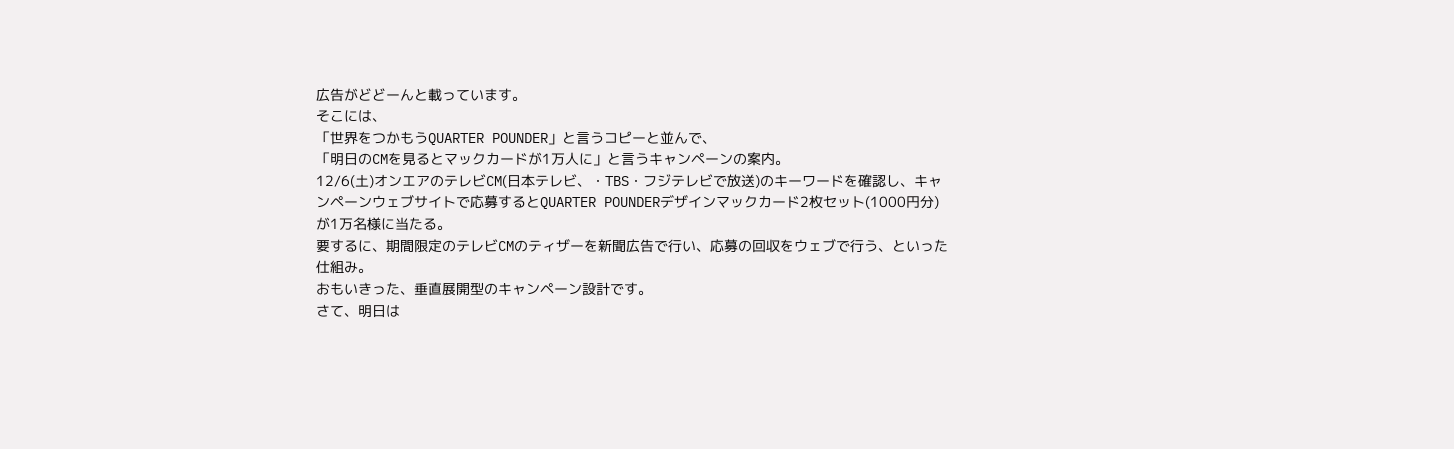広告がどどーんと載っています。
そこには、
「世界をつかもうQUARTER POUNDER」と言うコピーと並んで、
「明日のCMを見るとマックカードが1万人に」と言うキャンペーンの案内。
12/6(土)オンエアのテレビCM(日本テレビ、・TBS・フジテレビで放送)のキーワードを確認し、キャンペーンウェブサイトで応募するとQUARTER POUNDERデザインマックカード2枚セット(1000円分)が1万名様に当たる。
要するに、期間限定のテレビCMのティザーを新聞広告で行い、応募の回収をウェブで行う、といった仕組み。
おもいきった、垂直展開型のキャンペーン設計です。
さて、明日は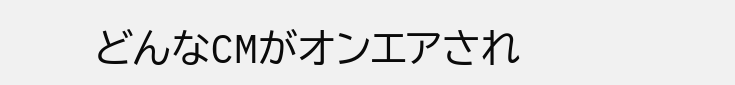どんなCMがオンエアされ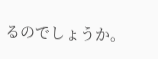るのでしょうか。